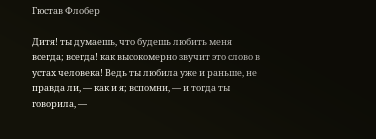Гюстав Флобер

Дитя! ты думаешь, что будешь любить меня всегда; всегда! как высокомерно звучит это слово в устах человека! Ведь ты любила уже и раньше, не правда ли, — как и я; вспомни, — и тогда ты говорила, —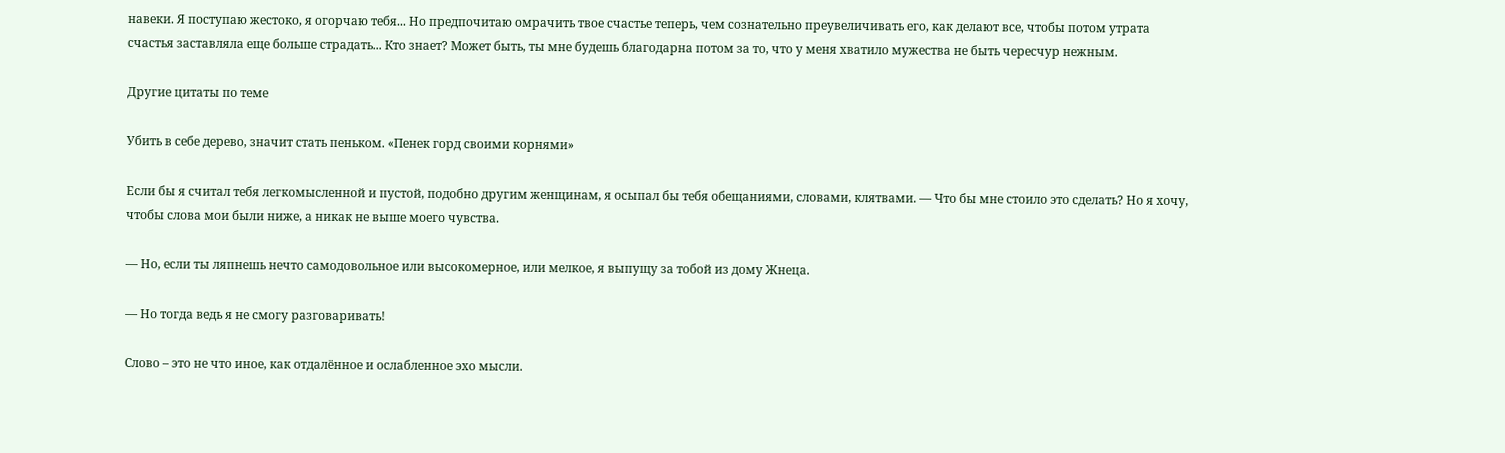навеки. Я поступаю жестоко, я огорчаю тебя... Но предпочитаю омрачить твое счастье теперь, чем сознательно преувеличивать его, как делают все, чтобы потом утрата счастья заставляла еще больше страдать... Кто знает? Может быть, ты мне будешь благодарна потом за то, что у меня хватило мужества не быть чересчур нежным.

Другие цитаты по теме

Убить в себе дерево, значит стать пеньком. «Пенек горд своими корнями»

Если бы я считал тебя легкомысленной и пустой, подобно другим женщинам, я осыпал бы тебя обещаниями, словами, клятвами. — Что бы мне стоило это сделать? Но я хочу, чтобы слова мои были ниже, а никак не выше моего чувства.

— Но, если ты ляпнешь нечто самодовольное или высокомерное, или мелкое, я выпущу за тобой из дому Жнеца.

— Но тогда ведь я не смогу разговаривать!

Слово – это не что иное, как отдалённое и ослабленное эхо мысли.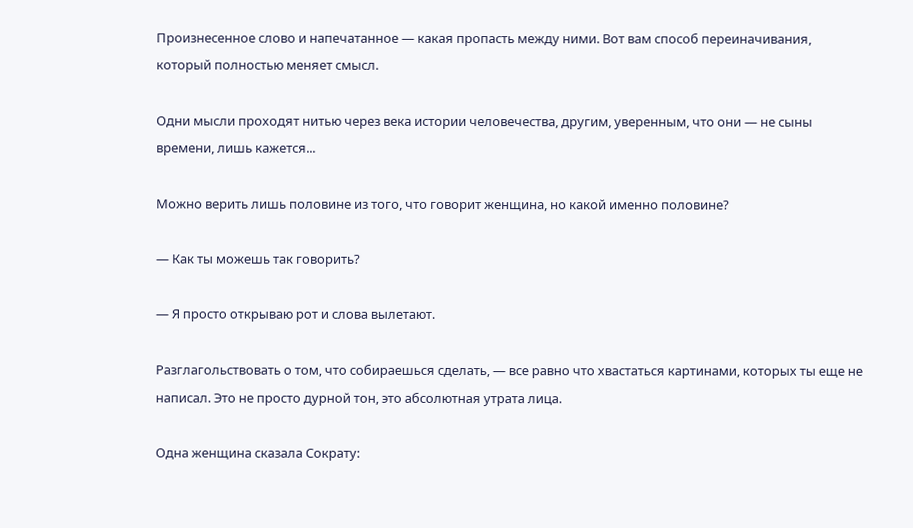Произнесенное слово и напечатанное — какая пропасть между ними. Вот вам способ переиначивания, который полностью меняет смысл.

Одни мысли проходят нитью через века истории человечества, другим, уверенным, что они — не сыны времени, лишь кажется...

Можно верить лишь половине из того, что говорит женщина, но какой именно половине?

— Как ты можешь так говорить?

— Я просто открываю рот и слова вылетают.

Разглагольствовать о том, что собираешься сделать, — все равно что хвастаться картинами, которых ты еще не написал. Это не просто дурной тон, это абсолютная утрата лица.

Одна женщина сказала Сократу: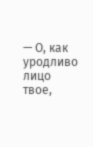— О, как уродливо лицо твое,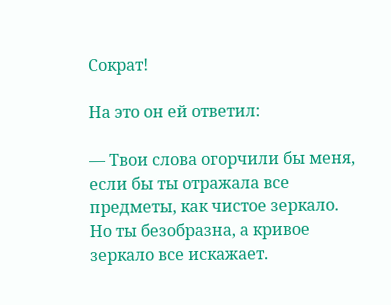Сократ!

На это он ей ответил:

— Твои слова огорчили бы меня, если бы ты отражала все предметы, как чистое зеркало. Но ты безобразна, а кривое зеркало все искажает.